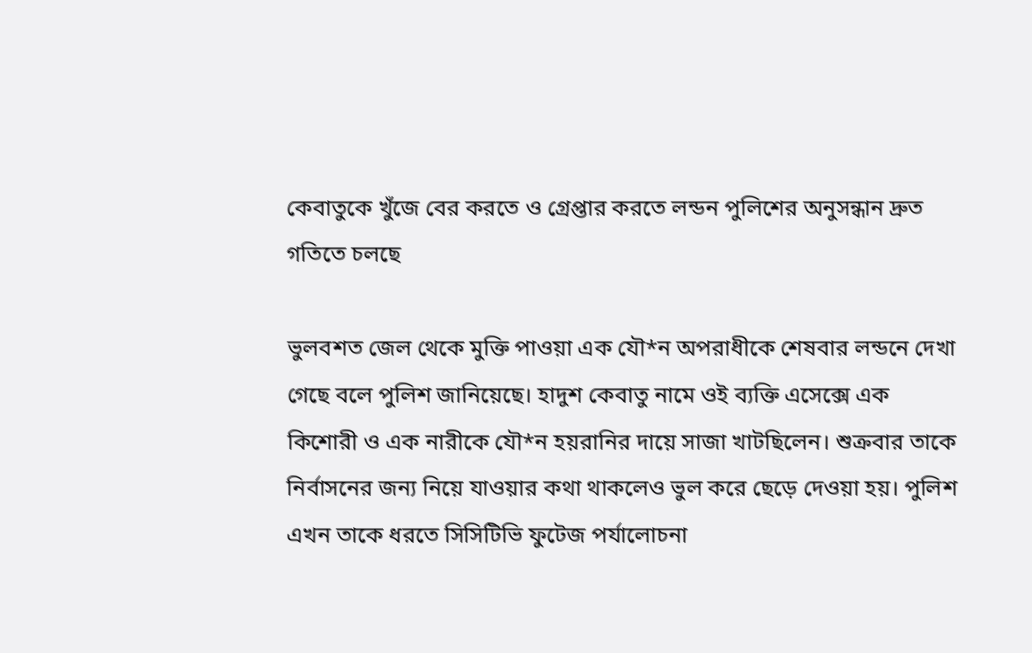কেবাতুকে খুঁজে বের করতে ও গ্রেপ্তার করতে লন্ডন পুলিশের অনুসন্ধান দ্রুত গতিতে চলছে

ভুলবশত জেল থেকে মুক্তি পাওয়া এক যৌ*ন অপরাধীকে শেষবার লন্ডনে দেখা গেছে বলে পুলিশ জানিয়েছে। হাদুশ কেবাতু নামে ওই ব্যক্তি এসেক্সে এক কিশোরী ও এক নারীকে যৌ*ন হয়রানির দায়ে সাজা খাটছিলেন। শুক্রবার তাকে নির্বাসনের জন্য নিয়ে যাওয়ার কথা থাকলেও ভুল করে ছেড়ে দেওয়া হয়। পুলিশ এখন তাকে ধরতে সিসিটিভি ফুটেজ পর্যালোচনা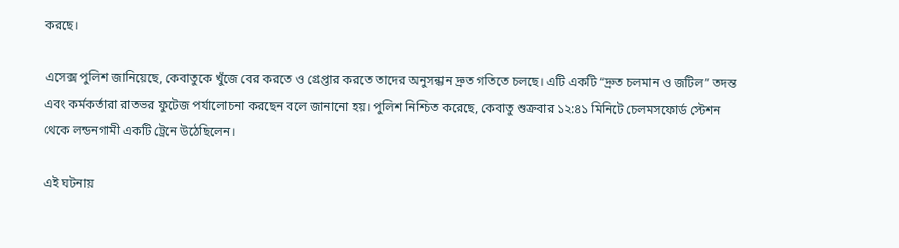করছে।

এসেক্স পুলিশ জানিয়েছে, কেবাতুকে খুঁজে বের করতে ও গ্রেপ্তার করতে তাদের অনুসন্ধান দ্রুত গতিতে চলছে। এটি একটি “দ্রুত চলমান ও জটিল” তদন্ত এবং কর্মকর্তারা রাতভর ফুটেজ পর্যালোচনা করছেন বলে জানানো হয়। পুলিশ নিশ্চিত করেছে, কেবাতু শুক্রবার ১২:৪১ মিনিটে চেলমসফোর্ড স্টেশন থেকে লন্ডনগামী একটি ট্রেনে উঠেছিলেন।

এই ঘটনায়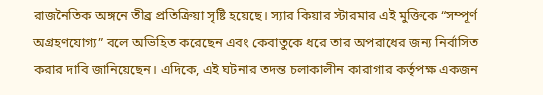রাজনৈতিক অঙ্গনে তীব্র প্রতিক্রিয়া সৃষ্টি হয়েছে। স্যার কিয়ার স্টারমার এই মুক্তিকে “সম্পূর্ণ অগ্রহণযোগ্য” বলে অভিহিত করেছেন এবং কেবাতুকে ধরে তার অপরাধের জন্য নির্বাসিত করার দাবি জানিয়েছেন। এদিকে, এই ঘটনার তদন্ত চলাকালীন কারাগার কর্তৃপক্ষ একজন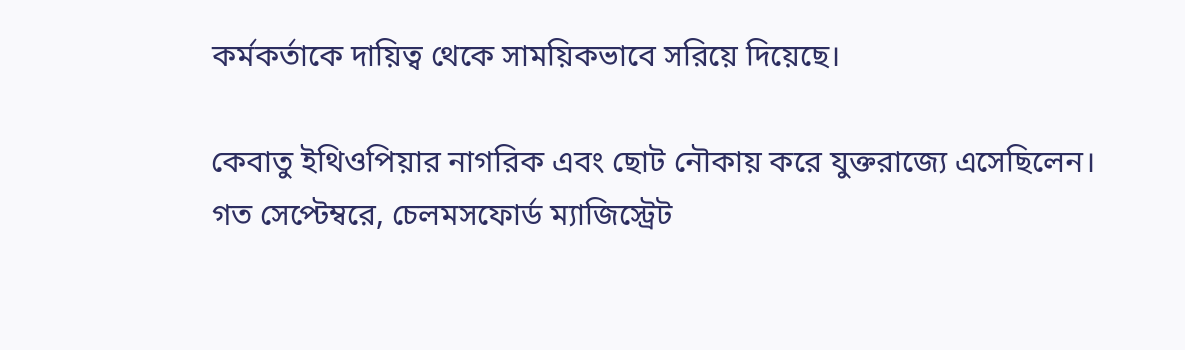কর্মকর্তাকে দায়িত্ব থেকে সাময়িকভাবে সরিয়ে দিয়েছে।

কেবাতু ইথিওপিয়ার নাগরিক এবং ছোট নৌকায় করে যুক্তরাজ্যে এসেছিলেন। গত সেপ্টেম্বরে, চেলমসফোর্ড ম্যাজিস্ট্রেট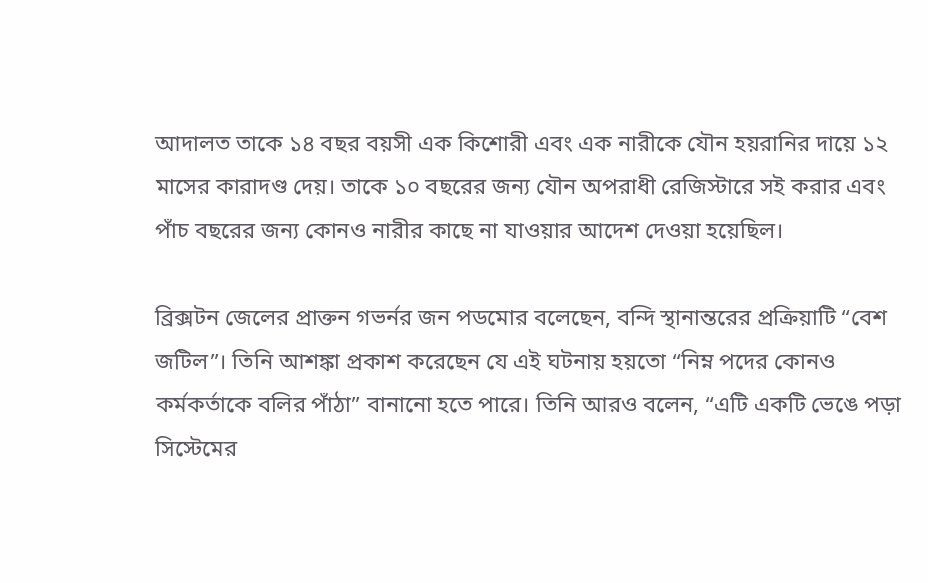আদালত তাকে ১৪ বছর বয়সী এক কিশোরী এবং এক নারীকে যৌন হয়রানির দায়ে ১২ মাসের কারাদণ্ড দেয়। তাকে ১০ বছরের জন্য যৌন অপরাধী রেজিস্টারে সই করার এবং পাঁচ বছরের জন্য কোনও নারীর কাছে না যাওয়ার আদেশ দেওয়া হয়েছিল।

ব্রিক্সটন জেলের প্রাক্তন গভর্নর জন পডমোর বলেছেন, বন্দি স্থানান্তরের প্রক্রিয়াটি “বেশ জটিল”। তিনি আশঙ্কা প্রকাশ করেছেন যে এই ঘটনায় হয়তো “নিম্ন পদের কোনও কর্মকর্তাকে বলির পাঁঠা” বানানো হতে পারে। তিনি আরও বলেন, “এটি একটি ভেঙে পড়া সিস্টেমের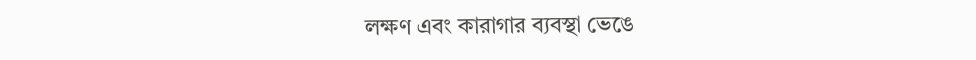লক্ষণ এবং কারাগার ব্যবস্থা ভেঙে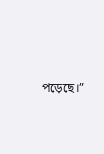পড়েছে।”